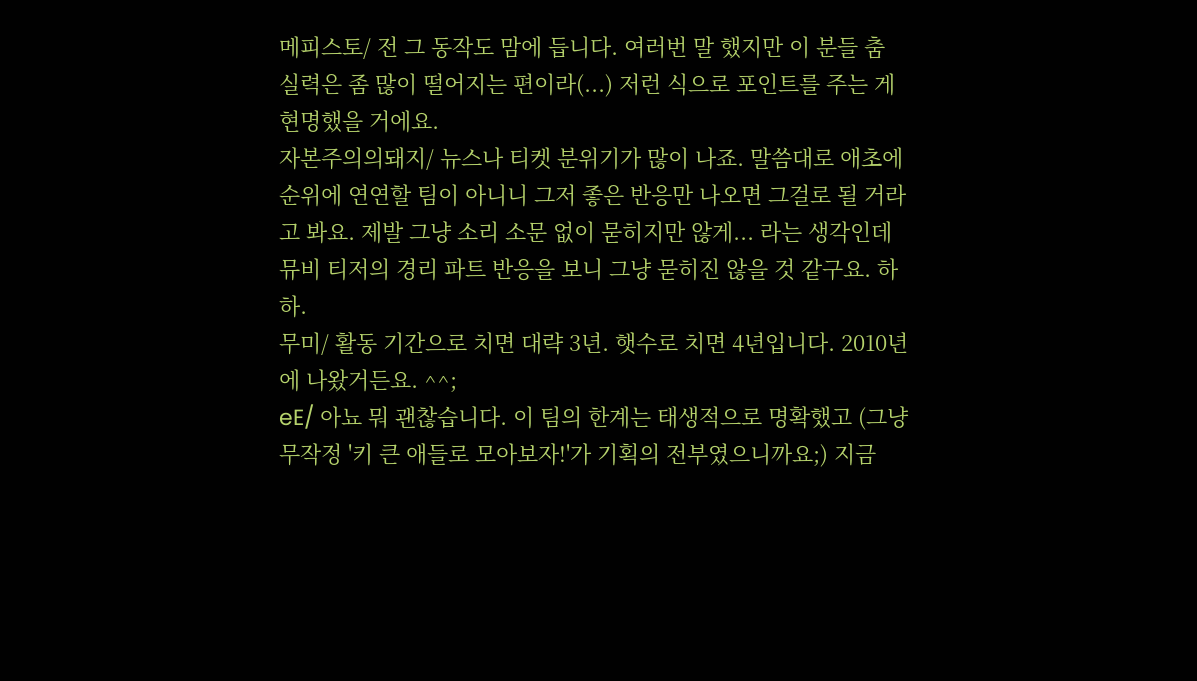메피스토/ 전 그 동작도 맘에 듭니다. 여러번 말 했지만 이 분들 춤 실력은 좀 많이 떨어지는 편이라(...) 저런 식으로 포인트를 주는 게 현명했을 거에요.
자본주의의돼지/ 뉴스나 티켓 분위기가 많이 나죠. 말씀대로 애초에 순위에 연연할 팀이 아니니 그저 좋은 반응만 나오면 그걸로 될 거라고 봐요. 제발 그냥 소리 소문 없이 묻히지만 않게... 라는 생각인데 뮤비 티저의 경리 파트 반응을 보니 그냥 묻히진 않을 것 같구요. 하하.
무미/ 활동 기간으로 치면 대략 3년. 햇수로 치면 4년입니다. 2010년에 나왔거든요. ^^;
eE/ 아뇨 뭐 괜찮습니다. 이 팀의 한계는 태생적으로 명확했고 (그냥 무작정 '키 큰 애들로 모아보자!'가 기획의 전부였으니까요;) 지금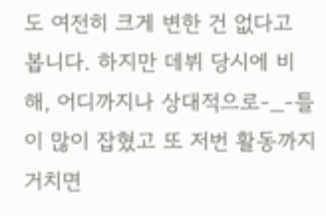도 여전히 크게 변한 건 없다고 봅니다. 하지만 데뷔 당시에 비해, 어디까지나 상대적으로-_-틀이 많이 잡혔고 또 저번 활동까지 거치면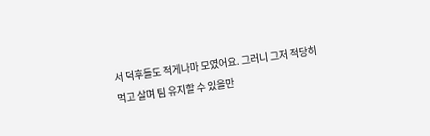서 덕후들도 적게나마 모였어요. 그러니 그저 적당히 먹고 살며 팀 유지할 수 있을만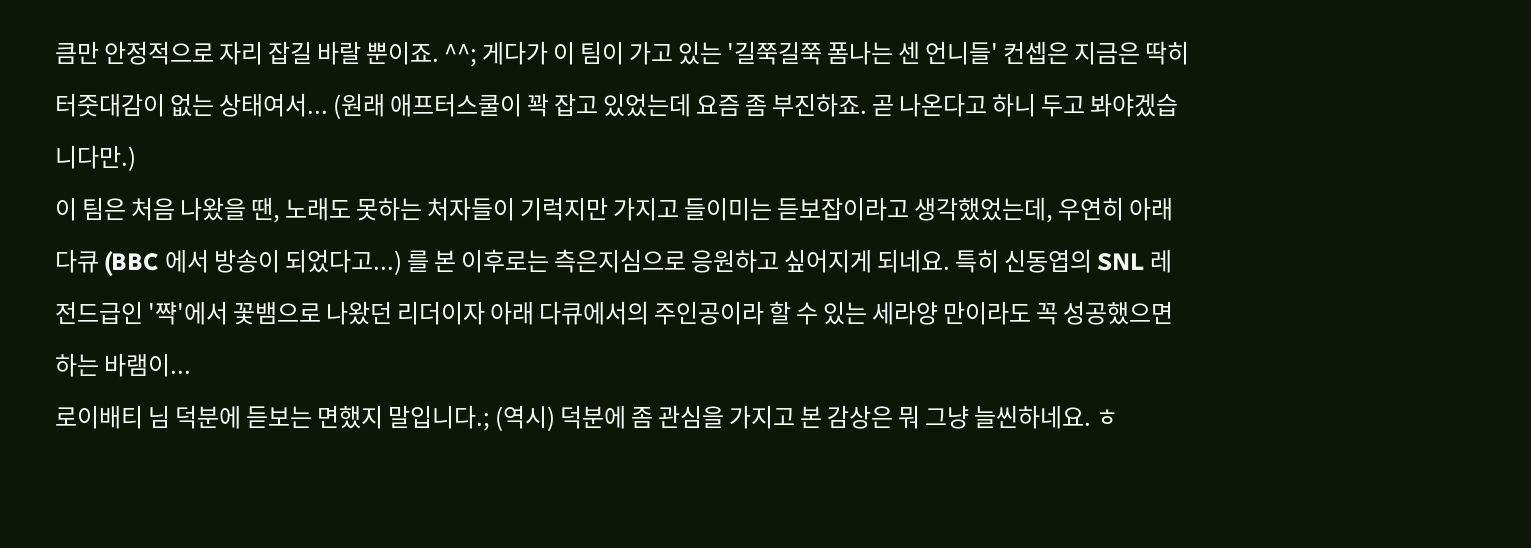큼만 안정적으로 자리 잡길 바랄 뿐이죠. ^^; 게다가 이 팀이 가고 있는 '길쭉길쭉 폼나는 센 언니들' 컨셉은 지금은 딱히 터줏대감이 없는 상태여서... (원래 애프터스쿨이 꽉 잡고 있었는데 요즘 좀 부진하죠. 곧 나온다고 하니 두고 봐야겠습니다만.)
이 팀은 처음 나왔을 땐, 노래도 못하는 처자들이 기럭지만 가지고 들이미는 듣보잡이라고 생각했었는데, 우연히 아래 다큐 (BBC 에서 방송이 되었다고...) 를 본 이후로는 측은지심으로 응원하고 싶어지게 되네요. 특히 신동엽의 SNL 레전드급인 '쨕'에서 꽃뱀으로 나왔던 리더이자 아래 다큐에서의 주인공이라 할 수 있는 세라양 만이라도 꼭 성공했으면 하는 바램이...
로이배티 님 덕분에 듣보는 면했지 말입니다.; (역시) 덕분에 좀 관심을 가지고 본 감상은 뭐 그냥 늘씬하네요. ㅎ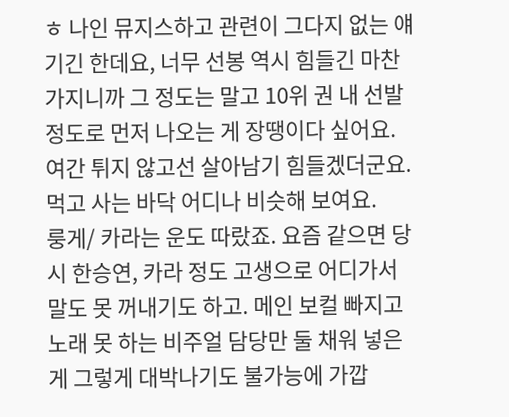ㅎ 나인 뮤지스하고 관련이 그다지 없는 얘기긴 한데요, 너무 선봉 역시 힘들긴 마찬가지니까 그 정도는 말고 10위 권 내 선발 정도로 먼저 나오는 게 장땡이다 싶어요. 여간 튀지 않고선 살아남기 힘들겠더군요. 먹고 사는 바닥 어디나 비슷해 보여요.
룽게/ 카라는 운도 따랐죠. 요즘 같으면 당시 한승연, 카라 정도 고생으로 어디가서 말도 못 꺼내기도 하고. 메인 보컬 빠지고 노래 못 하는 비주얼 담당만 둘 채워 넣은 게 그렇게 대박나기도 불가능에 가깝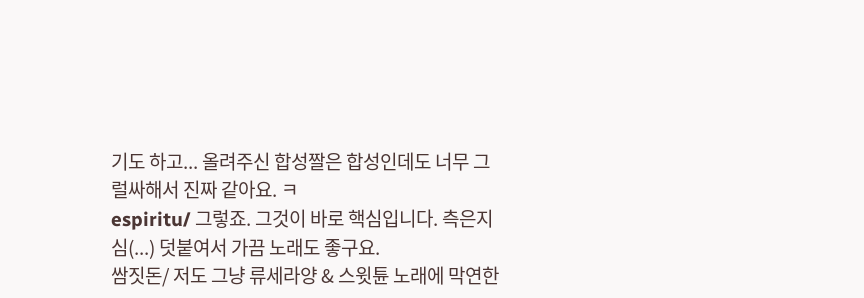기도 하고... 올려주신 합성짤은 합성인데도 너무 그럴싸해서 진짜 같아요. ㅋ
espiritu/ 그렇죠. 그것이 바로 핵심입니다. 측은지심(...) 덧붙여서 가끔 노래도 좋구요.
쌈짓돈/ 저도 그냥 류세라양 & 스윗튠 노래에 막연한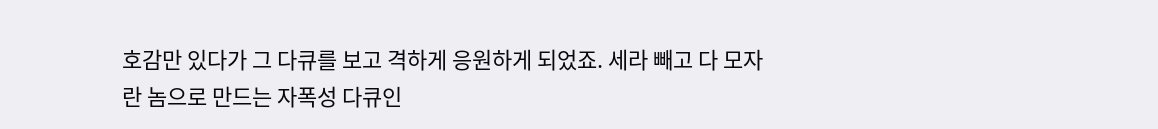호감만 있다가 그 다큐를 보고 격하게 응원하게 되었죠. 세라 빼고 다 모자란 놈으로 만드는 자폭성 다큐인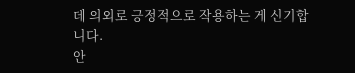데 의외로 긍정적으로 작용하는 게 신기합니다.
안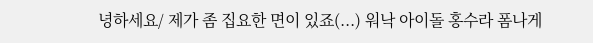녕하세요/ 제가 좀 집요한 면이 있죠(...) 워낙 아이돌 홍수라 폼나게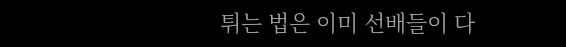튀는 법은 이미 선배들이 다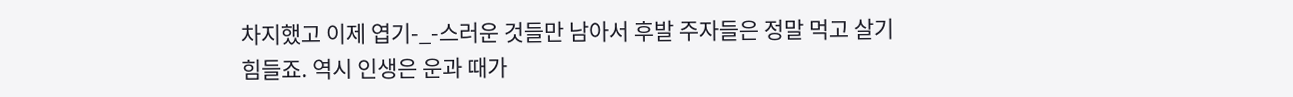차지했고 이제 엽기-_-스러운 것들만 남아서 후발 주자들은 정말 먹고 살기 힘들죠. 역시 인생은 운과 때가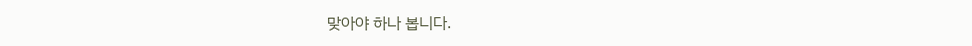맞아야 하나 봅니다.